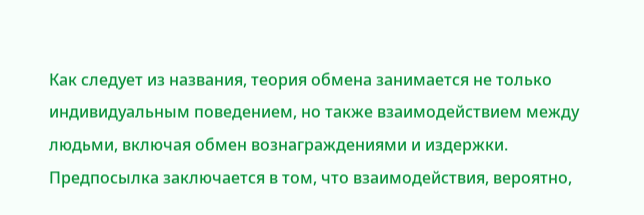Как следует из названия, теория обмена занимается не только индивидуальным поведением, но также взаимодействием между людьми, включая обмен вознаграждениями и издержки. Предпосылка заключается в том, что взаимодействия, вероятно,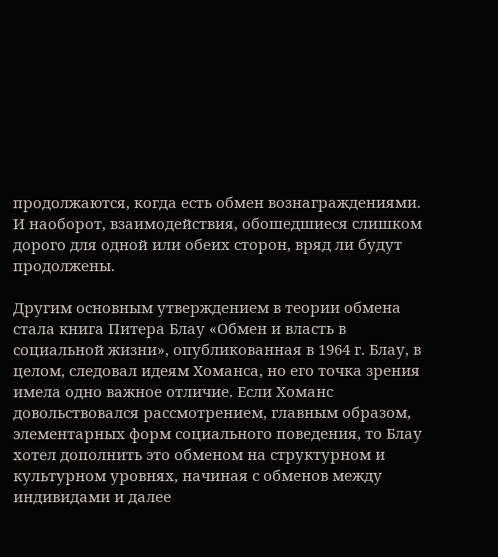продолжаются, когда есть обмен вознаграждениями. И наоборот, взаимодействия, обошедшиеся слишком дорого для одной или обеих сторон, вряд ли будут продолжены.

Другим основным утверждением в теории обмена стала книга Питера Блау «Обмен и власть в социальной жизни», опубликованная в 1964 г. Блау, в целом, следовал идеям Хоманса, но его точка зрения имела одно важное отличие. Если Хоманс довольствовался рассмотрением, главным образом, элементарных форм социального поведения, то Блау хотел дополнить это обменом на структурном и культурном уровнях, начиная с обменов между индивидами и далее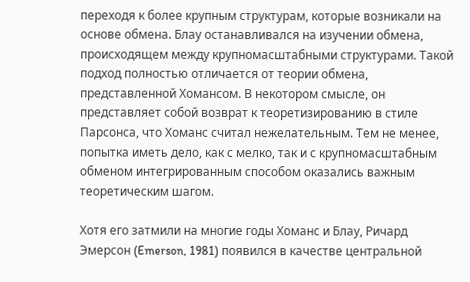переходя к более крупным структурам, которые возникали на основе обмена. Блау останавливался на изучении обмена, происходящем между крупномасштабными структурами. Такой подход полностью отличается от теории обмена, представленной Хомансом. В некотором смысле, он представляет собой возврат к теоретизированию в стиле Парсонса, что Хоманс считал нежелательным. Тем не менее, попытка иметь дело, как с мелко, так и с крупномасштабным обменом интегрированным способом оказались важным теоретическим шагом.

Хотя его затмили на многие годы Хоманс и Блау, Ричард Эмерсон (Emerson, 1981) появился в качестве центральной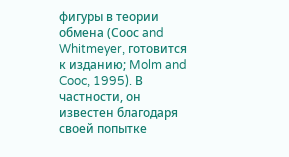фигуры в теории обмена (Соос and Whitmeyer, готовится к изданию; Molm and Cooc, 1995). В частности, он известен благодаря своей попытке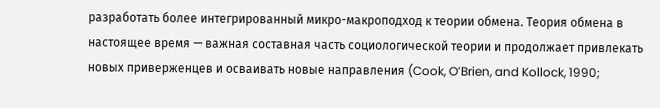разработать более интегрированный микро-макроподход к теории обмена. Теория обмена в настоящее время — важная составная часть социологической теории и продолжает привлекать новых приверженцев и осваивать новые направления (Cook, O’Brien, and Kollock, 1990;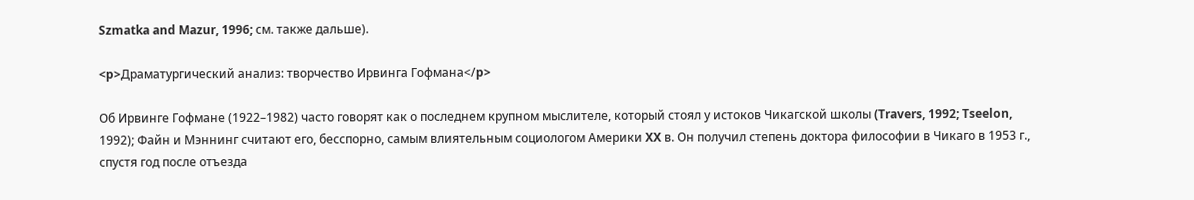Szmatka and Mazur, 1996; см. также дальше).

<p>Драматургический анализ: творчество Ирвинга Гофмана</p>

Об Ирвинге Гофмане (1922–1982) часто говорят как о последнем крупном мыслителе, который стоял у истоков Чикагской школы (Travers, 1992; Tseelon, 1992); Файн и Мэннинг считают его, бесспорно, самым влиятельным социологом Америки XX в. Он получил степень доктора философии в Чикаго в 1953 г., спустя год после отъезда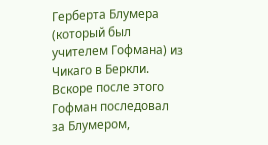Герберта Блумера (который был учителем Гофмана) из Чикаго в Беркли. Вскоре после этого Гофман последовал за Блумером,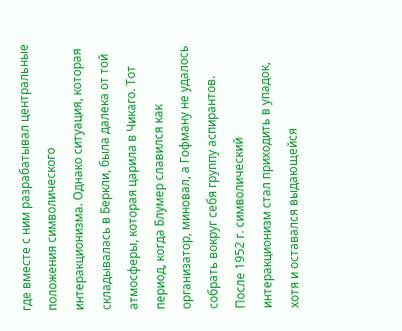где вместе с ним разрабатывал центральные положения символического интеракционизма. Однако ситуация, которая складывалась в Беркли, была далека от той атмосферы, которая царила в Чикаго. Тот период, когда Блумер славился как организатор, миновал, а Гофману не удалось собрать вокруг себя группу аспирантов. После 1952 г. символический интеракционизм стал приходить в упадок, хотя и оставался выдающейся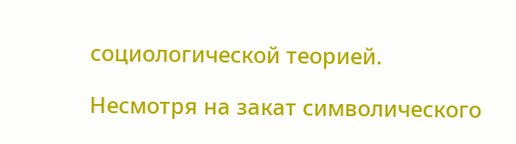социологической теорией.

Несмотря на закат символического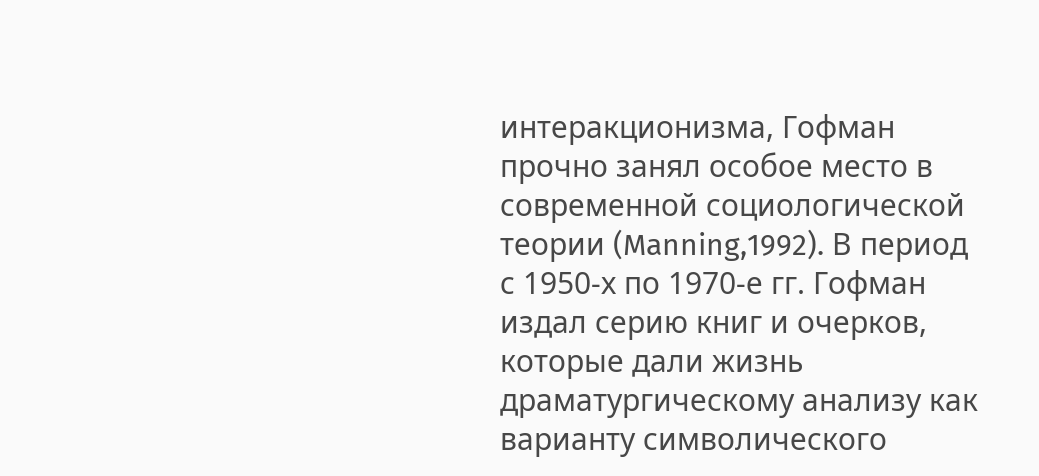интеракционизма, Гофман прочно занял особое место в современной социологической теории (Manning,1992). В период с 1950-х по 1970-е гг. Гофман издал серию книг и очерков, которые дали жизнь драматургическому анализу как варианту символического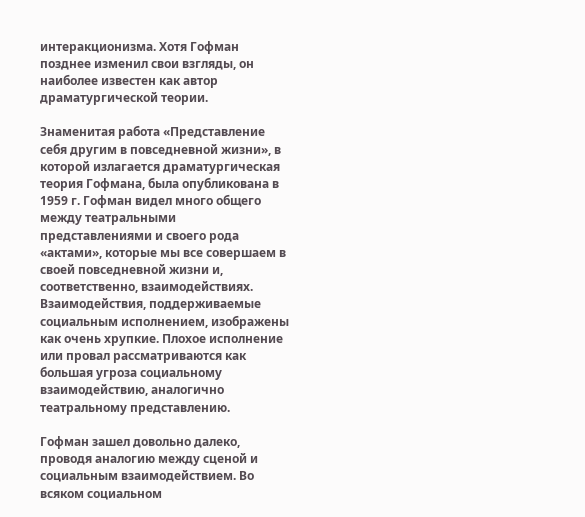интеракционизма. Хотя Гофман позднее изменил свои взгляды, он наиболее известен как автор драматургической теории.

Знаменитая работа «Представление себя другим в повседневной жизни», в которой излагается драматургическая теория Гофмана, была опубликована в 1959 г. Гофман видел много общего между театральными представлениями и своего рода «актами», которые мы все совершаем в своей повседневной жизни и, соответственно, взаимодействиях. Взаимодействия, поддерживаемые социальным исполнением, изображены как очень хрупкие. Плохое исполнение или провал рассматриваются как большая угроза социальному взаимодействию, аналогично театральному представлению.

Гофман зашел довольно далеко, проводя аналогию между сценой и социальным взаимодействием. Во всяком социальном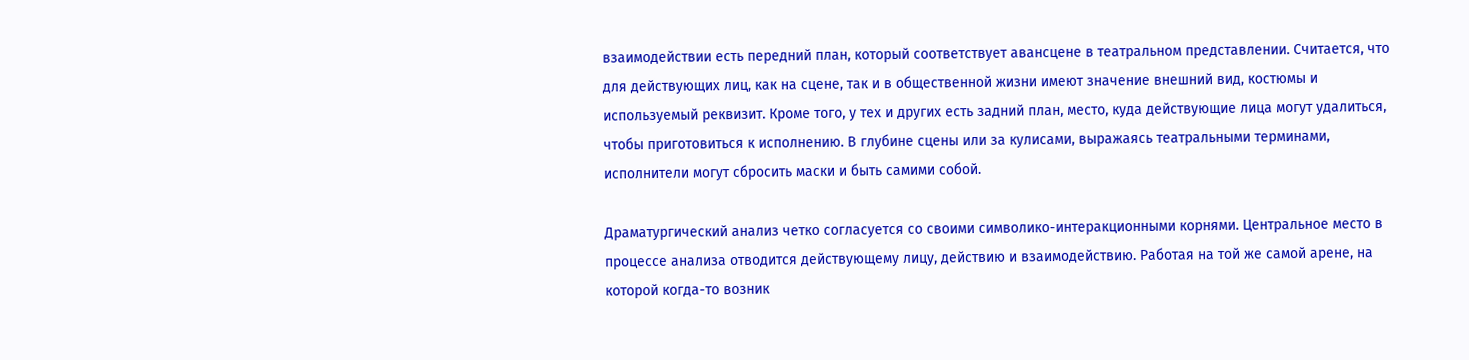взаимодействии есть передний план, который соответствует авансцене в театральном представлении. Считается, что для действующих лиц, как на сцене, так и в общественной жизни имеют значение внешний вид, костюмы и используемый реквизит. Кроме того, у тех и других есть задний план, место, куда действующие лица могут удалиться, чтобы приготовиться к исполнению. В глубине сцены или за кулисами, выражаясь театральными терминами, исполнители могут сбросить маски и быть самими собой.

Драматургический анализ четко согласуется со своими символико-интеракционными корнями. Центральное место в процессе анализа отводится действующему лицу, действию и взаимодействию. Работая на той же самой арене, на которой когда-то возник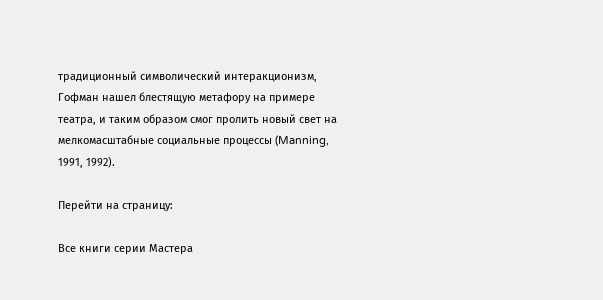традиционный символический интеракционизм, Гофман нашел блестящую метафору на примере театра, и таким образом смог пролить новый свет на мелкомасштабные социальные процессы (Manning, 1991, 1992).

Перейти на страницу:

Все книги серии Мастера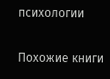психологии

Похожие книги